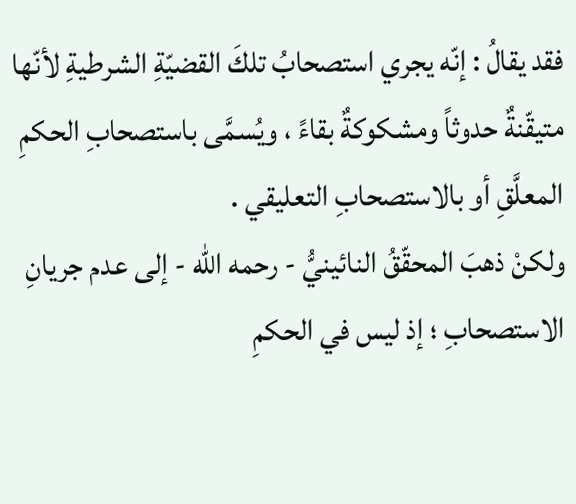فقد يقالُ : إنّه يجري استصحابُ تلكَ القضيّةِ الشرطيةِ لأنّها متيقّنةٌ حدوثاً ومشكوكةٌ بقاءً ، ويُسمَّى باستصحابِ الحكمِ المعلَّقِ أو بالاستصحابِ التعليقي .
ولكنْ ذهبَ المحقّقُ النائينيُّ - رحمه الله - إلى عدم جريانِ الاستصحابِ ؛ إذ ليس في الحكمِ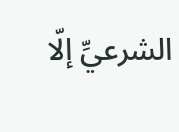الشرعيِّ إلّا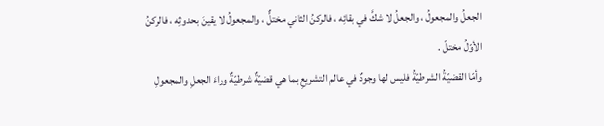الجعلُ والمجعولُ ، والجعلُ لا شكَّ في بقائِه ، فالركنُ الثاني مختلٌّ ، والمجعولُ لا يقينَ بحدوثِه ، فالركنُ الأوّلُ مختلّ .
وأمّا القضيّةُ الشرطيّةُ فليس لها وجودٌ في عالم التشريعِ بما هي قضيّةٌ شرطيّةٌ وراءَ الجعلِ والمجعولِ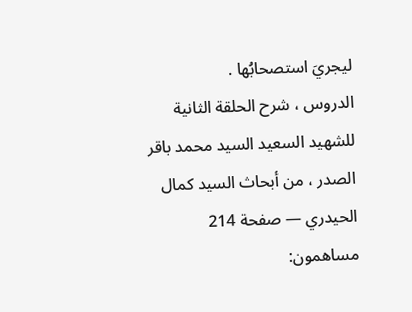ليجريَ استصحابُها .
الدروس ، شرح الحلقة الثانية للشهيد السعيد السيد محمد باقر الصدر ، من أبحاث السيد كمال الحيدري — صفحة 214
مساهمون: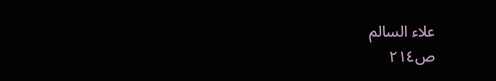علاء السالم
ص٢١٤